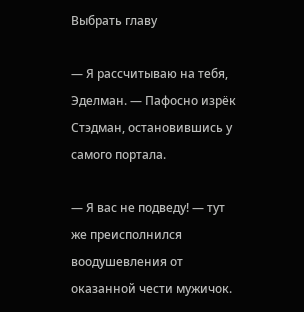Выбрать главу

— Я рассчитываю на тебя, Эделман. — Пафосно изрёк Стэдман, остановившись у самого портала.

— Я вас не подведу! — тут же преисполнился воодушевления от оказанной чести мужичок.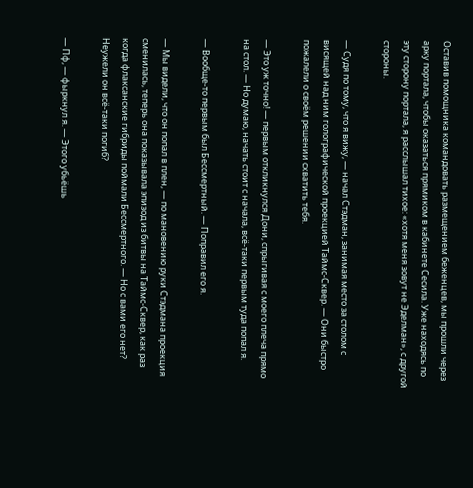Оставив помощника командовать размещением беженцев, мы прошли через арку портала, чтобы оказаться прямиком в кабинете Сесила. Уже находясь по эту сторону портала, я расслышал тихое: «хотя меня зовут не Эделман», с другой стороны.

— Судя по тому, что я вижу, — начал Стэдман, занимая место за столом с висящей над ним голографической проекцией Таймс-Сквер. — Они быстро пожалели о своём решении схватить тебя.

— Это уж точно! — первым откликнулся Дони, спрыгивая с моего плеча прямо на стол. — Но думаю, начать стоит с начала, всё-таки первым туда попал я.

— Вообще-то первым был Бессмертный. — Поправил его я.

— Мы видели, что он попал в плен, — по мановению руки Стэдмана проекция сменилась, теперь она показывала эпизод из битвы на Таймс-Сквер, как раз когда флаксанские гибриды поймали Бессмертного. — Но с вами его нет? Неужели он всё-таки погиб?

— Пф, — фыркнул я. — Этого убьёшь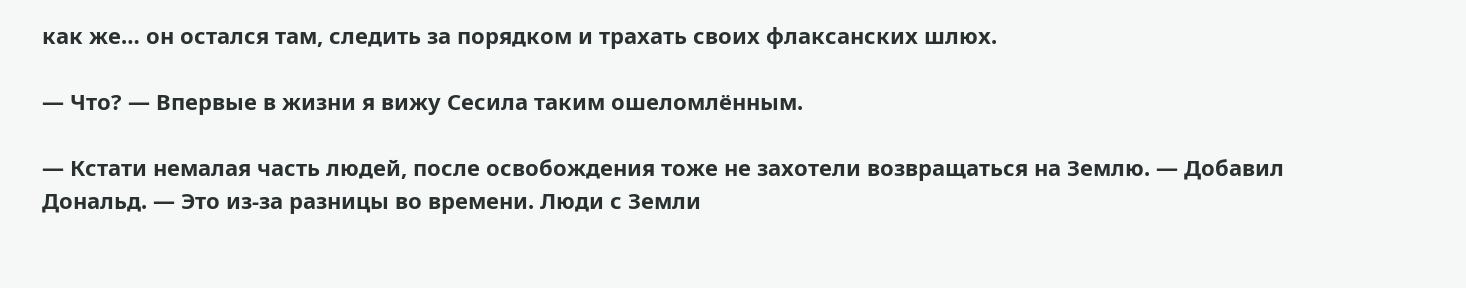как же… он остался там, следить за порядком и трахать своих флаксанских шлюх.

— Что? — Впервые в жизни я вижу Сесила таким ошеломлённым.

— Кстати немалая часть людей, после освобождения тоже не захотели возвращаться на Землю. — Добавил Дональд. — Это из-за разницы во времени. Люди с Земли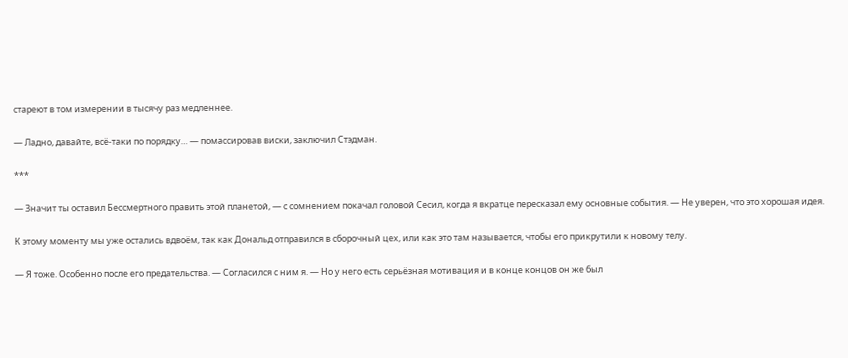стареют в том измерении в тысячу раз медленнее.

— Ладно, давайте, всё-таки по порядку… — помассировав виски, заключил Стэдман.

***

— Значит ты оставил Бессмертного править этой планетой, — с сомнением покачал головой Сесил, когда я вкратце пересказал ему основные события. — Не уверен, что это хорошая идея.

К этому моменту мы уже остались вдвоём, так как Дональд отправился в сборочный цех, или как это там называется, чтобы его прикрутили к новому телу.

— Я тоже. Особенно после его предательства. — Согласился с ним я. — Но у него есть серьёзная мотивация и в конце концов он же был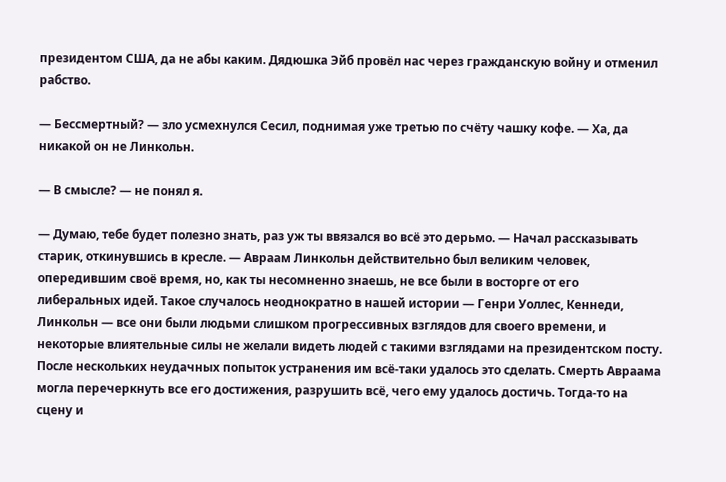президентом США, да не абы каким. Дядюшка Эйб провёл нас через гражданскую войну и отменил рабство.

— Бессмертный? — зло усмехнулся Сесил, поднимая уже третью по счёту чашку кофе. — Ха, да никакой он не Линкольн.

— В смысле? — не понял я.

— Думаю, тебе будет полезно знать, раз уж ты ввязался во всё это дерьмо. — Начал рассказывать старик, откинувшись в кресле. — Авраам Линкольн действительно был великим человек, опередившим своё время, но, как ты несомненно знаешь, не все были в восторге от его либеральных идей. Такое случалось неоднократно в нашей истории — Генри Уоллес, Кеннеди, Линкольн — все они были людьми слишком прогрессивных взглядов для своего времени, и некоторые влиятельные силы не желали видеть людей с такими взглядами на президентском посту. После нескольких неудачных попыток устранения им всё-таки удалось это сделать. Смерть Авраама могла перечеркнуть все его достижения, разрушить всё, чего ему удалось достичь. Тогда-то на сцену и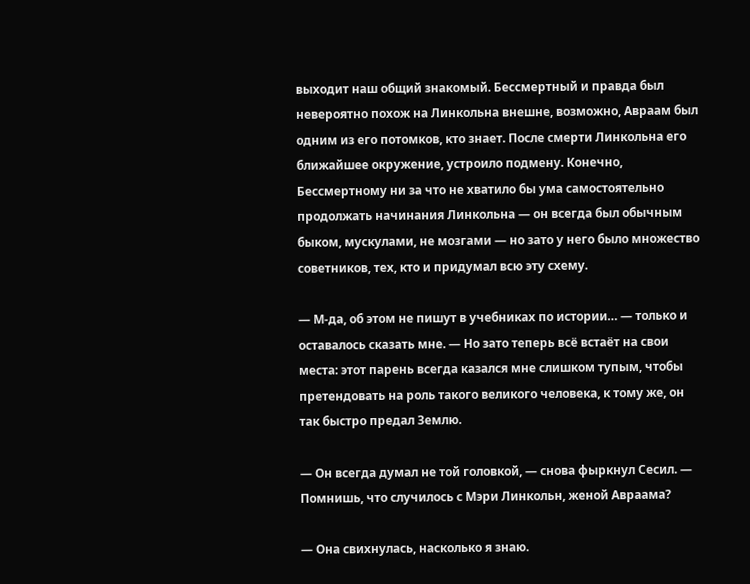выходит наш общий знакомый. Бессмертный и правда был невероятно похож на Линкольна внешне, возможно, Авраам был одним из его потомков, кто знает. После смерти Линкольна его ближайшее окружение, устроило подмену. Конечно, Бессмертному ни за что не хватило бы ума самостоятельно продолжать начинания Линкольна — он всегда был обычным быком, мускулами, не мозгами — но зато у него было множество советников, тех, кто и придумал всю эту схему.

— М-да, об этом не пишут в учебниках по истории… — только и оставалось сказать мне. — Но зато теперь всё встаёт на свои места: этот парень всегда казался мне слишком тупым, чтобы претендовать на роль такого великого человека, к тому же, он так быстро предал Землю.

— Он всегда думал не той головкой, — снова фыркнул Сесил. — Помнишь, что случилось с Мэри Линкольн, женой Авраама?

— Она свихнулась, насколько я знаю.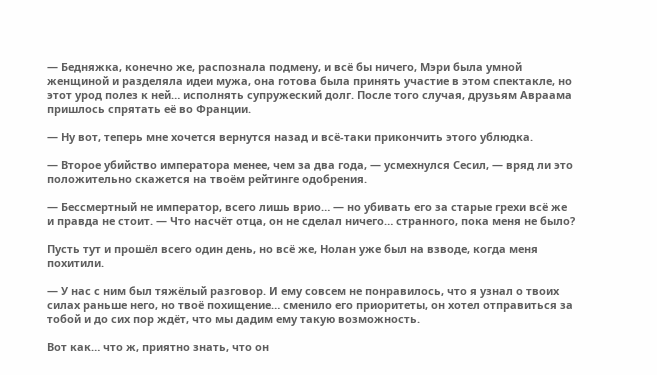— Бедняжка, конечно же, распознала подмену, и всё бы ничего, Мэри была умной женщиной и разделяла идеи мужа, она готова была принять участие в этом спектакле, но этот урод полез к ней… исполнять супружеский долг. После того случая, друзьям Авраама пришлось спрятать её во Франции.

— Ну вот, теперь мне хочется вернутся назад и всё-таки прикончить этого ублюдка.

— Второе убийство императора менее, чем за два года, — усмехнулся Сесил, — вряд ли это положительно скажется на твоём рейтинге одобрения.

— Бессмертный не император, всего лишь врио… — но убивать его за старые грехи всё же и правда не стоит. — Что насчёт отца, он не сделал ничего… странного, пока меня не было?

Пусть тут и прошёл всего один день, но всё же, Нолан уже был на взводе, когда меня похитили.

— У нас с ним был тяжёлый разговор. И ему совсем не понравилось, что я узнал о твоих силах раньше него, но твоё похищение… сменило его приоритеты, он хотел отправиться за тобой и до сих пор ждёт, что мы дадим ему такую возможность.

Вот как… что ж, приятно знать, что он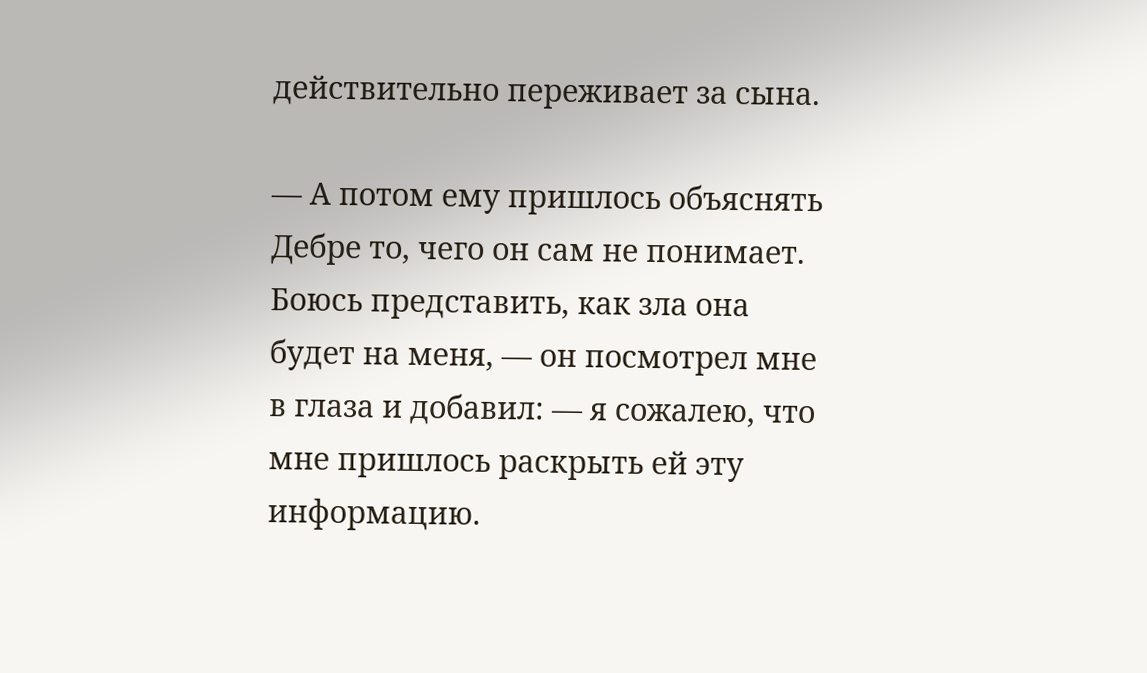действительно переживает за сына.

— А потом ему пришлось объяснять Дебре то, чего он сам не понимает. Боюсь представить, как зла она будет на меня, — он посмотрел мне в глаза и добавил: — я сожалею, что мне пришлось раскрыть ей эту информацию.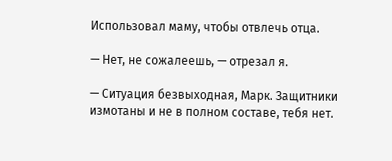Использовал маму, чтобы отвлечь отца.

— Нет, не сожалеешь, — отрезал я.

— Ситуация безвыходная, Марк. Защитники измотаны и не в полном составе, тебя нет.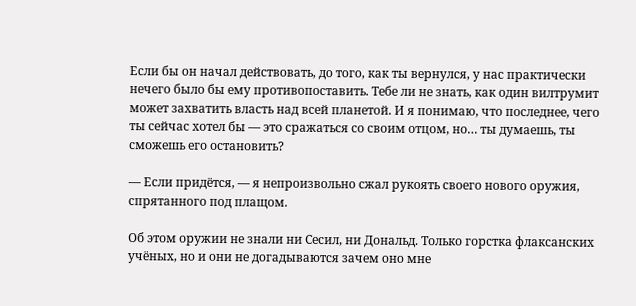Если бы он начал действовать, до того, как ты вернулся, у нас практически нечего было бы ему противопоставить. Тебе ли не знать, как один вилтрумит может захватить власть над всей планетой. И я понимаю, что последнее, чего ты сейчас хотел бы — это сражаться со своим отцом, но… ты думаешь, ты сможешь его остановить?

— Если придётся, — я непроизвольно сжал рукоять своего нового оружия, спрятанного под плащом.

Об этом оружии не знали ни Сесил, ни Дональд. Только горстка флаксанских учёных, но и они не догадываются зачем оно мне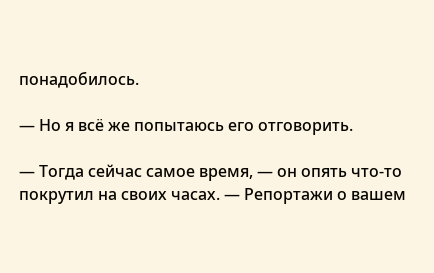понадобилось.

— Но я всё же попытаюсь его отговорить.

— Тогда сейчас самое время, — он опять что-то покрутил на своих часах. — Репортажи о вашем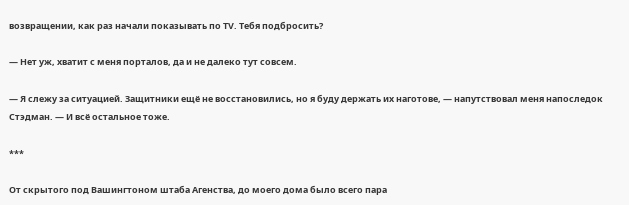возвращении, как раз начали показывать по TV. Тебя подбросить?

— Нет уж, хватит с меня порталов, да и не далеко тут совсем.

— Я слежу за ситуацией. Защитники ещё не восстановились, но я буду держать их наготове, — напутствовал меня напоследок Стэдман. — И всё остальное тоже.

***

От скрытого под Вашингтоном штаба Агенства, до моего дома было всего пара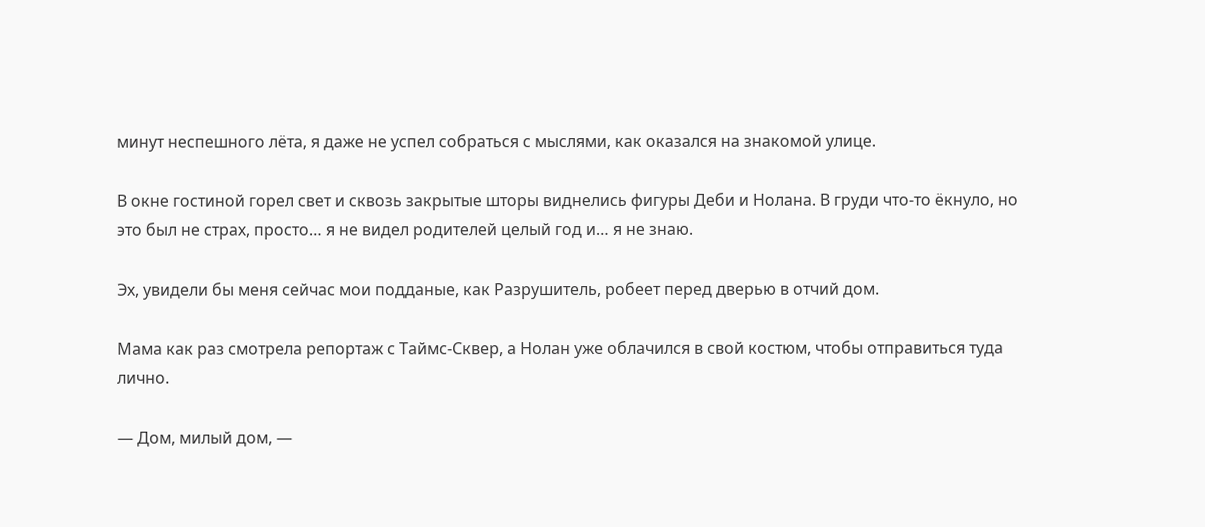минут неспешного лёта, я даже не успел собраться с мыслями, как оказался на знакомой улице.

В окне гостиной горел свет и сквозь закрытые шторы виднелись фигуры Деби и Нолана. В груди что-то ёкнуло, но это был не страх, просто… я не видел родителей целый год и… я не знаю.

Эх, увидели бы меня сейчас мои подданые, как Разрушитель, робеет перед дверью в отчий дом.

Мама как раз смотрела репортаж с Таймс-Сквер, а Нолан уже облачился в свой костюм, чтобы отправиться туда лично.

— Дом, милый дом, —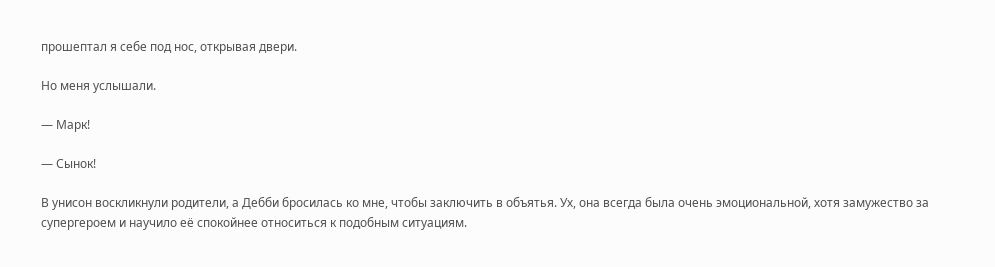прошептал я себе под нос, открывая двери.

Но меня услышали.

— Марк!

— Сынок!

В унисон воскликнули родители, а Дебби бросилась ко мне, чтобы заключить в объятья. Ух, она всегда была очень эмоциональной, хотя замужество за супергероем и научило её спокойнее относиться к подобным ситуациям.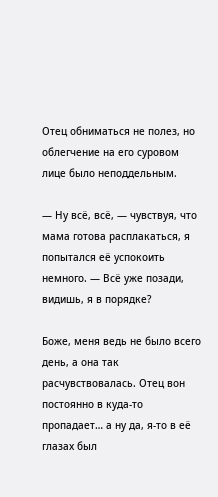Отец обниматься не полез, но облегчение на его суровом лице было неподдельным.

— Ну всё, всё, — чувствуя, что мама готова расплакаться, я попытался её успокоить немного. — Всё уже позади, видишь, я в порядке?

Боже, меня ведь не было всего день, а она так расчувствовалась. Отец вон постоянно в куда-то пропадает… а ну да, я-то в её глазах был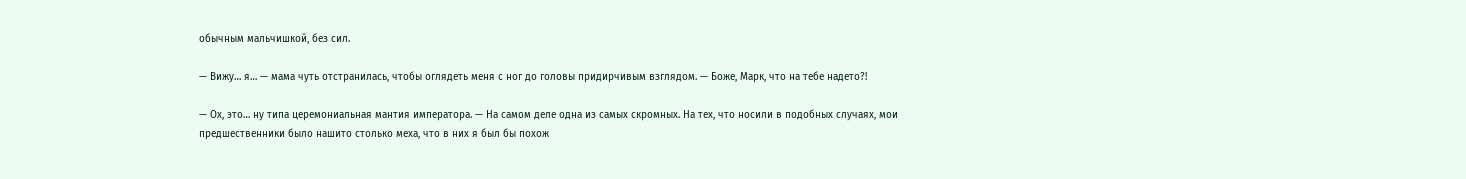обычным мальчишкой, без сил.

— Вижу… я… — мама чуть отстранилась, чтобы оглядеть меня с ног до головы придирчивым взглядом. — Боже, Марк, что на тебе надето?!

— Ох, это… ну типа церемониальная мантия императора. — На самом деле одна из самых скромных. На тех, что носили в подобных случаях, мои предшественники было нашито столько меха, что в них я был бы похож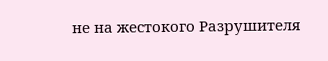не на жестокого Разрушителя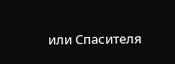или Спасителя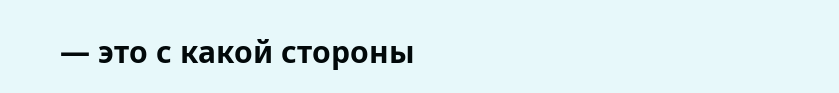— это с какой стороны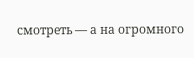смотреть — а на огромного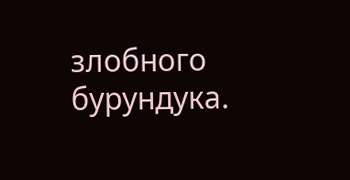злобного бурундука.